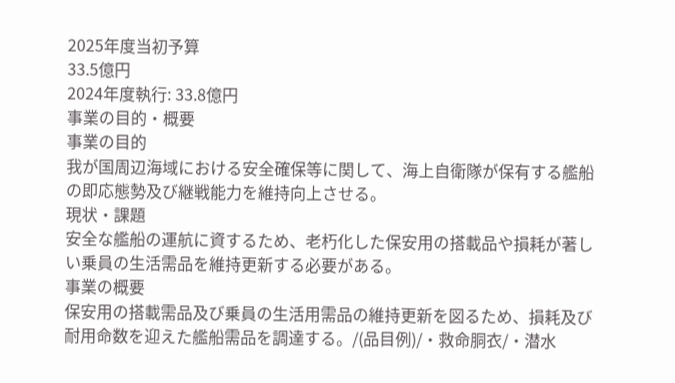2025年度当初予算
33.5億円
2024年度執行: 33.8億円
事業の目的・概要
事業の目的
我が国周辺海域における安全確保等に関して、海上自衛隊が保有する艦船の即応態勢及び継戦能力を維持向上させる。
現状・課題
安全な艦船の運航に資するため、老朽化した保安用の搭載品や損耗が著しい乗員の生活需品を維持更新する必要がある。
事業の概要
保安用の搭載需品及び乗員の生活用需品の維持更新を図るため、損耗及び耐用命数を迎えた艦船需品を調達する。/(品目例)/・救命胴衣/・潜水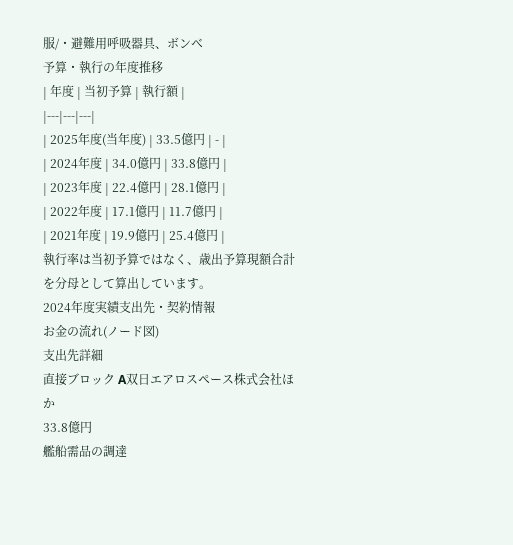服/・避難用呼吸器具、ボンベ
予算・執行の年度推移
| 年度 | 当初予算 | 執行額 |
|---|---|---|
| 2025年度(当年度) | 33.5億円 | - |
| 2024年度 | 34.0億円 | 33.8億円 |
| 2023年度 | 22.4億円 | 28.1億円 |
| 2022年度 | 17.1億円 | 11.7億円 |
| 2021年度 | 19.9億円 | 25.4億円 |
執行率は当初予算ではなく、歳出予算現額合計を分母として算出しています。
2024年度実績支出先・契約情報
お金の流れ(ノード図)
支出先詳細
直接ブロック A双日エアロスペース株式会社ほか
33.8億円
艦船需品の調達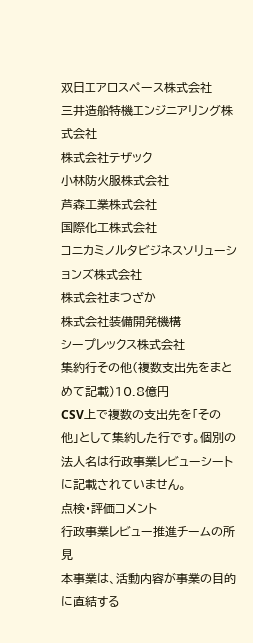双日エアロスペース株式会社
三井造船特機エンジニアリング株式会社
株式会社テザック
小林防火服株式会社
芦森工業株式会社
国際化工株式会社
コニカミノルタビジネスソリューションズ株式会社
株式会社まつざか
株式会社装備開発機構
シープレックス株式会社
集約行その他(複数支出先をまとめて記載)10.8億円
CSV上で複数の支出先を「その他」として集約した行です。個別の法人名は行政事業レビューシートに記載されていません。
点検・評価コメント
行政事業レビュー推進チームの所見
本事業は、活動内容が事業の目的に直結する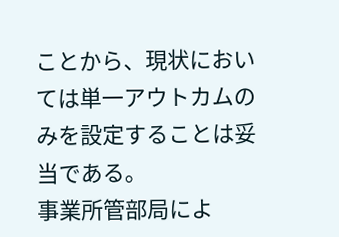ことから、現状においては単一アウトカムのみを設定することは妥当である。
事業所管部局によ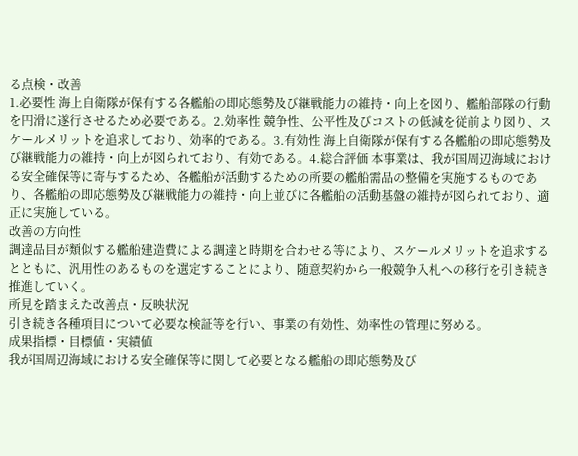る点検・改善
1.必要性 海上自衛隊が保有する各艦船の即応態勢及び継戦能力の維持・向上を図り、艦船部隊の行動を円滑に遂行させるため必要である。2.効率性 競争性、公平性及びコストの低減を従前より図り、スケールメリットを追求しており、効率的である。3.有効性 海上自衛隊が保有する各艦船の即応態勢及び継戦能力の維持・向上が図られており、有効である。4.総合評価 本事業は、我が国周辺海域における安全確保等に寄与するため、各艦船が活動するための所要の艦船需品の整備を実施するものであり、各艦船の即応態勢及び継戦能力の維持・向上並びに各艦船の活動基盤の維持が図られており、適正に実施している。
改善の方向性
調達品目が類似する艦船建造費による調達と時期を合わせる等により、スケールメリットを追求するとともに、汎用性のあるものを選定することにより、随意契約から一般競争入札への移行を引き続き推進していく。
所見を踏まえた改善点・反映状況
引き続き各種項目について必要な検証等を行い、事業の有効性、効率性の管理に努める。
成果指標・目標値・実績値
我が国周辺海域における安全確保等に関して必要となる艦船の即応態勢及び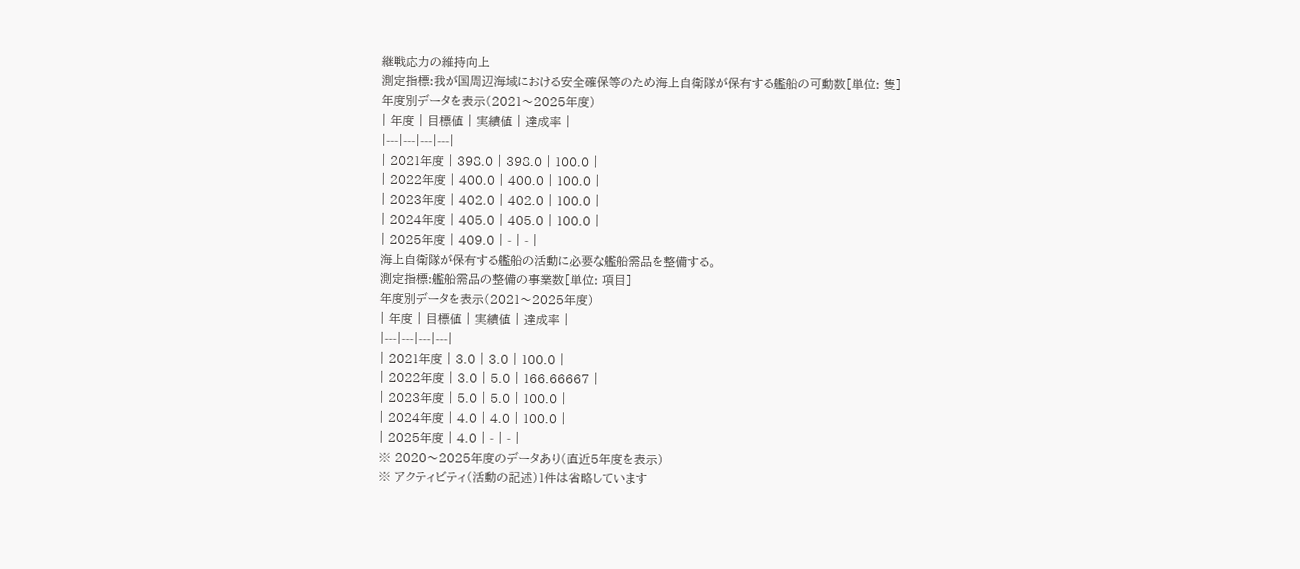継戦応力の維持向上
測定指標:我が国周辺海域における安全確保等のため海上自衛隊が保有する艦船の可動数[単位: 隻]
年度別データを表示(2021〜2025年度)
| 年度 | 目標値 | 実績値 | 達成率 |
|---|---|---|---|
| 2021年度 | 398.0 | 398.0 | 100.0 |
| 2022年度 | 400.0 | 400.0 | 100.0 |
| 2023年度 | 402.0 | 402.0 | 100.0 |
| 2024年度 | 405.0 | 405.0 | 100.0 |
| 2025年度 | 409.0 | - | - |
海上自衛隊が保有する艦船の活動に必要な艦船需品を整備する。
測定指標:艦船需品の整備の事業数[単位: 項目]
年度別データを表示(2021〜2025年度)
| 年度 | 目標値 | 実績値 | 達成率 |
|---|---|---|---|
| 2021年度 | 3.0 | 3.0 | 100.0 |
| 2022年度 | 3.0 | 5.0 | 166.66667 |
| 2023年度 | 5.0 | 5.0 | 100.0 |
| 2024年度 | 4.0 | 4.0 | 100.0 |
| 2025年度 | 4.0 | - | - |
※ 2020〜2025年度のデータあり(直近5年度を表示)
※ アクティビティ(活動の記述)1件は省略しています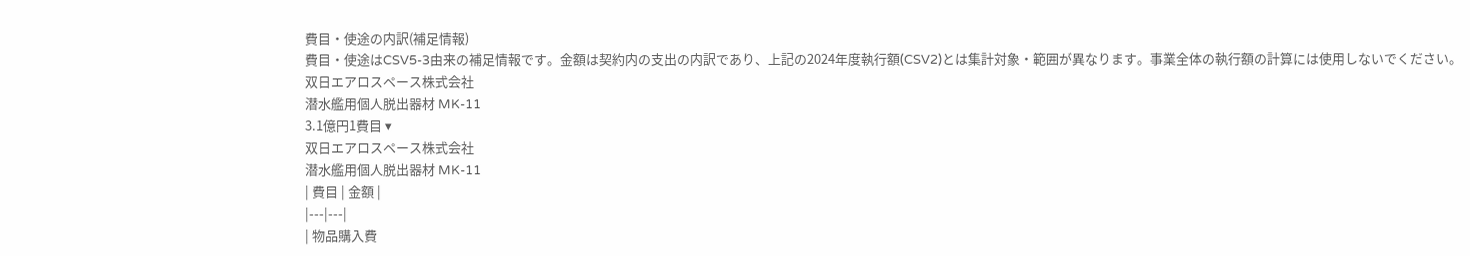費目・使途の内訳(補足情報)
費目・使途はCSV5-3由来の補足情報です。金額は契約内の支出の内訳であり、上記の2024年度執行額(CSV2)とは集計対象・範囲が異なります。事業全体の執行額の計算には使用しないでください。
双日エアロスペース株式会社
潜水艦用個人脱出器材 MK-11
3.1億円1費目 ▾
双日エアロスペース株式会社
潜水艦用個人脱出器材 MK-11
| 費目 | 金額 |
|---|---|
| 物品購入費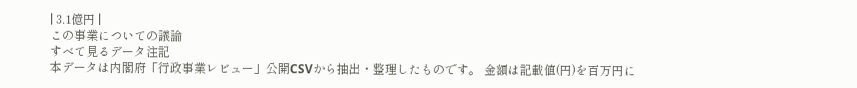| 3.1億円 |
この事業についての議論
すべて見るデータ注記
本データは内閣府「行政事業レビュー」公開CSVから抽出・整理したものです。 金額は記載値(円)を百万円に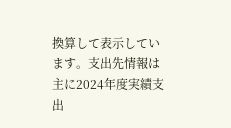換算して表示しています。支出先情報は主に2024年度実績支出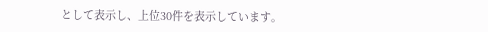として表示し、上位30件を表示しています。